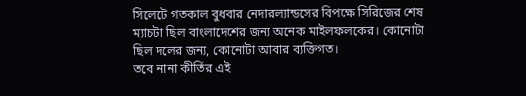সিলেটে গতকাল বুধবার নেদারল্যান্ডসের বিপক্ষে সিরিজের শেষ ম্যাচটা ছিল বাংলাদেশের জন্য অনেক মাইলফলকের। কোনোটা ছিল দলের জন্য, কোনোটা আবার ব্যক্তিগত।
তবে নানা কীর্তির এই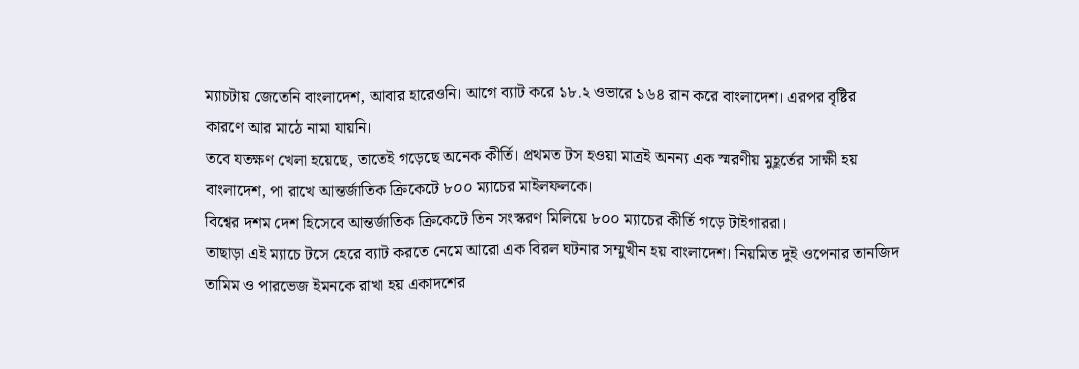ম্যাচটায় জেতেনি বাংলাদেশ, আবার হারেওনি। আগে ব্যাট করে ১৮.২ ওভারে ১৬৪ রান করে বাংলাদেশ। এরপর বৃষ্টির কারণে আর মাঠে নামা যায়নি।
তবে যতক্ষণ খেলা হয়েছে, তাতেই গড়েছে অনেক কীর্তি। প্রথমত টস হওয়া মাত্রই অনন্য এক স্মরণীয় মুহূর্তের সাক্ষী হয় বাংলাদেশ, পা রাখে আন্তর্জাতিক ক্রিকেটে ৮০০ ম্যাচের মাইলফলকে।
বিশ্বের দশম দেশ হিসেবে আন্তর্জাতিক ক্রিকেটে তিন সংস্করণ মিলিয়ে ৮০০ ম্যাচের কীর্তি গড়ে টাইগাররা।
তাছাড়া এই ম্যাচে টসে হেরে ব্যাট করতে নেমে আরো এক বিরল ঘটনার সম্মুখীন হয় বাংলাদেশ। নিয়মিত দুই ওপেনার তানজিদ তামিম ও পারভেজ ইমনকে রাখা হয় একাদশের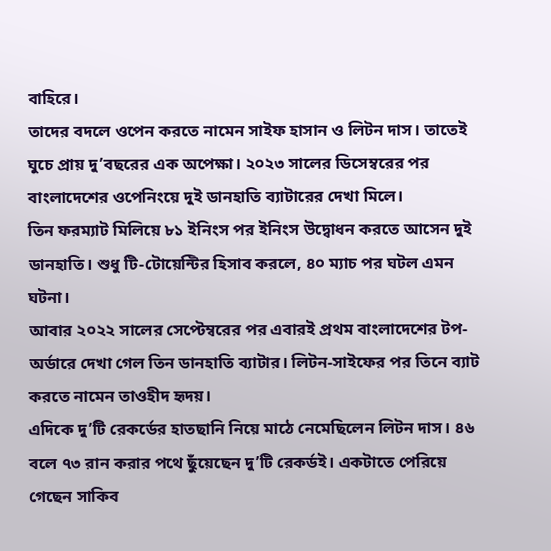বাহিরে।
তাদের বদলে ওপেন করতে নামেন সাইফ হাসান ও লিটন দাস। তাতেই ঘুচে প্রায় দু’বছরের এক অপেক্ষা। ২০২৩ সালের ডিসেম্বরের পর বাংলাদেশের ওপেনিংয়ে দুই ডানহাতি ব্যাটারের দেখা মিলে।
তিন ফরম্যাট মিলিয়ে ৮১ ইনিংস পর ইনিংস উদ্বোধন করতে আসেন দুই ডানহাতি। শুধু টি-টোয়েন্টির হিসাব করলে, ৪০ ম্যাচ পর ঘটল এমন ঘটনা।
আবার ২০২২ সালের সেপ্টেম্বরের পর এবারই প্রথম বাংলাদেশের টপ-অর্ডারে দেখা গেল তিন ডানহাতি ব্যাটার। লিটন-সাইফের পর তিনে ব্যাট করতে নামেন তাওহীদ হৃদয়।
এদিকে দু’টি রেকর্ডের হাতছানি নিয়ে মাঠে নেমেছিলেন লিটন দাস। ৪৬ বলে ৭৩ রান করার পথে ছুঁয়েছেন দু’টি রেকর্ডই। একটাতে পেরিয়ে গেছেন সাকিব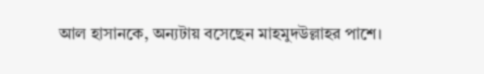আল হাসানকে, অন্যটায় বসেছেন মাহমুদউল্লাহর পাশে।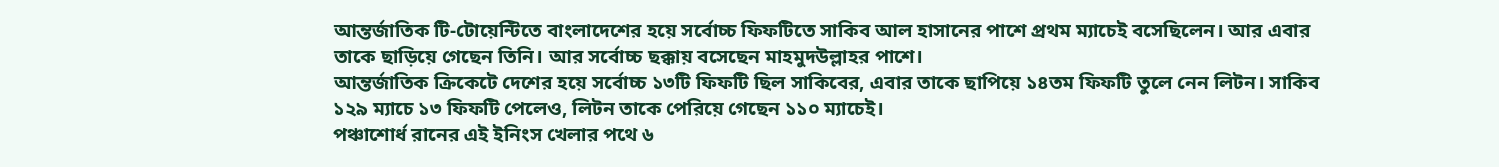আন্তর্জাতিক টি-টোয়েন্টিতে বাংলাদেশের হয়ে সর্বোচ্চ ফিফটিতে সাকিব আল হাসানের পাশে প্রথম ম্যাচেই বসেছিলেন। আর এবার তাকে ছাড়িয়ে গেছেন তিনি। আর সর্বোচ্চ ছক্কায় বসেছেন মাহমুদউল্লাহর পাশে।
আন্তর্জাতিক ক্রিকেটে দেশের হয়ে সর্বোচ্চ ১৩টি ফিফটি ছিল সাকিবের, এবার তাকে ছাপিয়ে ১৪তম ফিফটি তুলে নেন লিটন। সাকিব ১২৯ ম্যাচে ১৩ ফিফটি পেলেও, লিটন তাকে পেরিয়ে গেছেন ১১০ ম্যাচেই।
পঞ্চাশোর্ধ রানের এই ইনিংস খেলার পথে ৬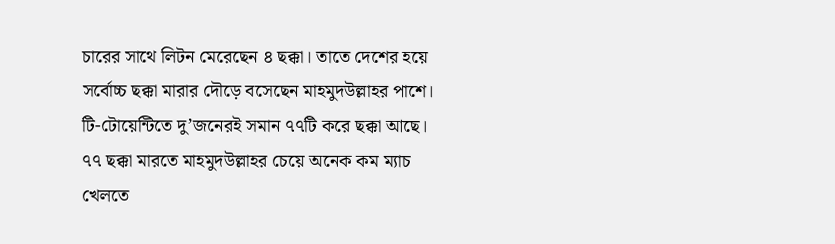চারের সাথে লিটন মেরেছেন ৪ ছক্কা। তাতে দেশের হয়ে সর্বোচ্চ ছক্কা মারার দৌড়ে বসেছেন মাহমুদউল্লাহর পাশে। টি-টোয়েন্টিতে দু’জনেরই সমান ৭৭টি করে ছক্কা আছে।
৭৭ ছক্কা মারতে মাহমুদউল্লাহর চেয়ে অনেক কম ম্যাচ খেলতে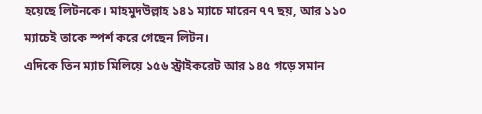হয়েছে লিটনকে। মাহমুদউল্লাহ ১৪১ ম্যাচে মারেন ৭৭ ছয়, আর ১১০ ম্যাচেই তাকে স্পর্শ করে গেছেন লিটন।
এদিকে তিন ম্যাচ মিলিয়ে ১৫৬ স্ট্রাইকরেট আর ১৪৫ গড়ে সমান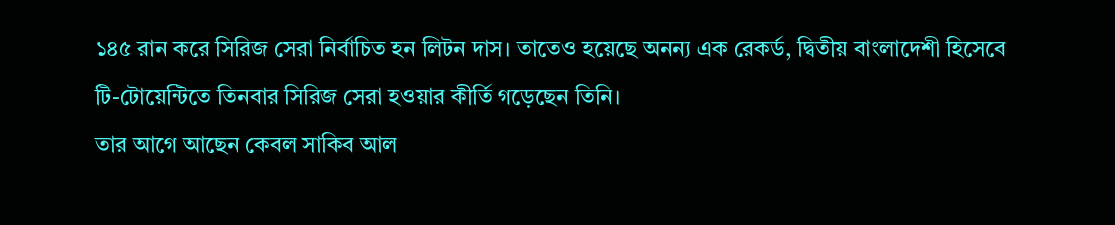১৪৫ রান করে সিরিজ সেরা নির্বাচিত হন লিটন দাস। তাতেও হয়েছে অনন্য এক রেকর্ড, দ্বিতীয় বাংলাদেশী হিসেবে টি-টোয়েন্টিতে তিনবার সিরিজ সেরা হওয়ার কীর্তি গড়েছেন তিনি।
তার আগে আছেন কেবল সাকিব আল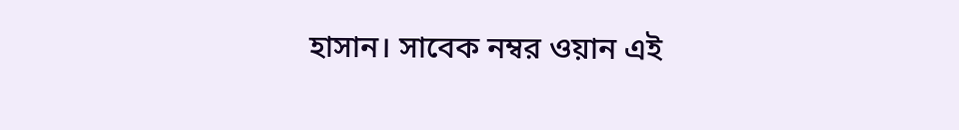হাসান। সাবেক নম্বর ওয়ান এই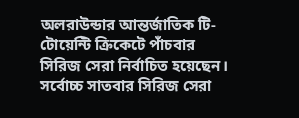অলরাউন্ডার আন্তর্জাতিক টি-টোয়েন্টি ক্রিকেটে পাঁচবার সিরিজ সেরা নির্বাচিত হয়েছেন। সর্বোচ্চ সাতবার সিরিজ সেরা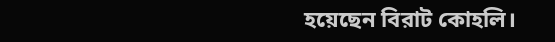হয়েছেন বিরাট কোহলি।